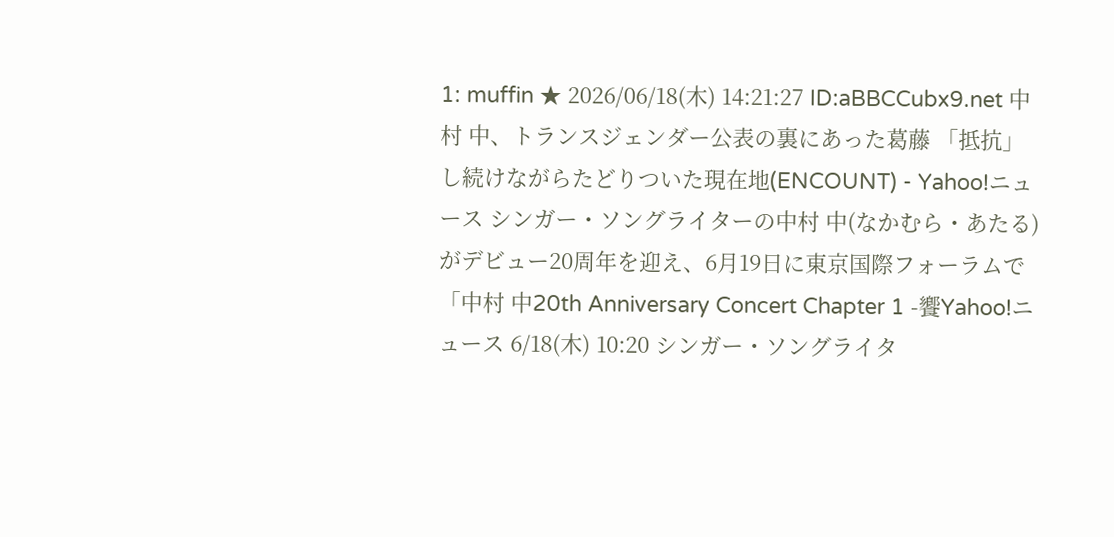1: muffin ★ 2026/06/18(木) 14:21:27 ID:aBBCCubx9.net 中村 中、トランスジェンダー公表の裏にあった葛藤 「抵抗」し続けながらたどりついた現在地(ENCOUNT) - Yahoo!ニュース シンガー・ソングライターの中村 中(なかむら・あたる)がデビュー20周年を迎え、6月19日に東京国際フォーラムで「中村 中20th Anniversary Concert Chapter 1 -饗Yahoo!ニュース 6/18(木) 10:20 シンガー・ソングライタ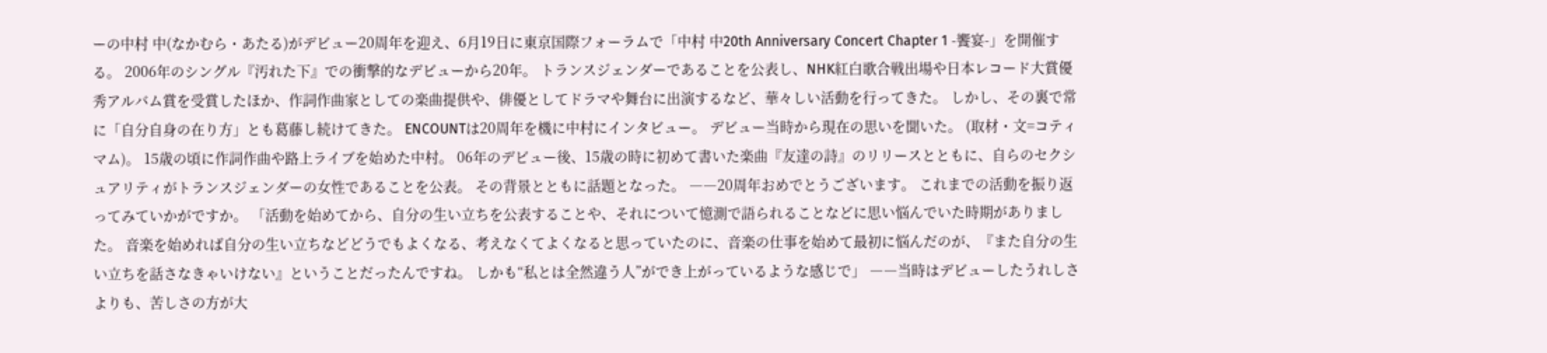ーの中村 中(なかむら・あたる)がデビュー20周年を迎え、6月19日に東京国際フォーラムで「中村 中20th Anniversary Concert Chapter 1 -饗宴-」を開催する。 2006年のシングル『汚れた下』での衝撃的なデビューから20年。 トランスジェンダーであることを公表し、NHK紅白歌合戦出場や日本レコード大賞優秀アルバム賞を受賞したほか、作詞作曲家としての楽曲提供や、俳優としてドラマや舞台に出演するなど、華々しい活動を行ってきた。 しかし、その裏で常に「自分自身の在り方」とも葛藤し続けてきた。 ENCOUNTは20周年を機に中村にインタビュー。 デビュー当時から現在の思いを聞いた。 (取材・文=コティマム)。 15歳の頃に作詞作曲や路上ライブを始めた中村。 06年のデビュー後、15歳の時に初めて書いた楽曲『友達の詩』のリリースとともに、自らのセクシュアリティがトランスジェンダーの女性であることを公表。 その背景とともに話題となった。 ――20周年おめでとうございます。 これまでの活動を振り返ってみていかがですか。 「活動を始めてから、自分の生い立ちを公表することや、それについて憶測で語られることなどに思い悩んでいた時期がありました。 音楽を始めれば自分の生い立ちなどどうでもよくなる、考えなくてよくなると思っていたのに、音楽の仕事を始めて最初に悩んだのが、『また自分の生い立ちを話さなきゃいけない』ということだったんですね。 しかも“私とは全然違う人”ができ上がっているような感じで」 ――当時はデビューしたうれしさよりも、苦しさの方が大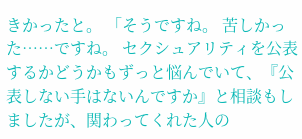きかったと。 「そうですね。 苦しかった……ですね。 セクシュアリティを公表するかどうかもずっと悩んでいて、『公表しない手はないんですか』と相談もしましたが、関わってくれた人の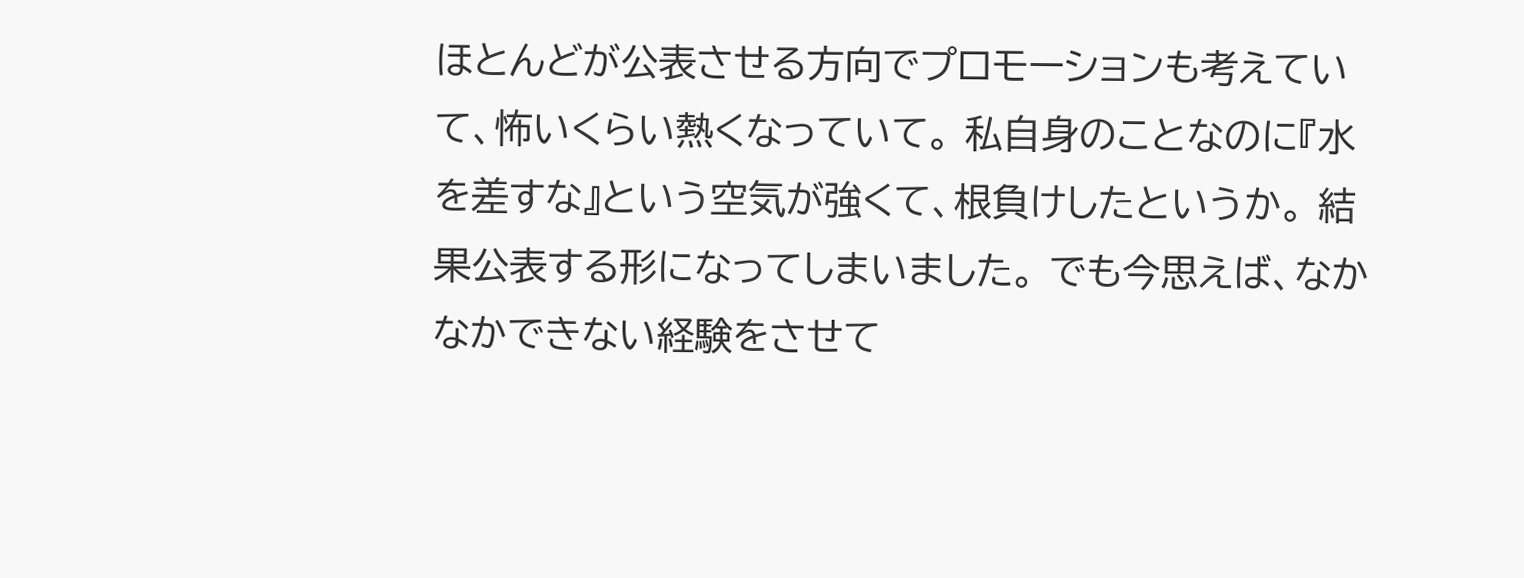ほとんどが公表させる方向でプロモーションも考えていて、怖いくらい熱くなっていて。 私自身のことなのに『水を差すな』という空気が強くて、根負けしたというか。 結果公表する形になってしまいました。 でも今思えば、なかなかできない経験をさせて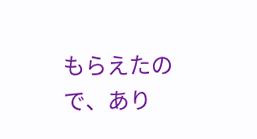もらえたので、あり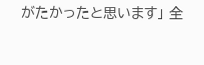がたかったと思います」 全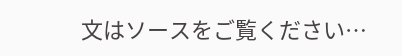文はソースをご覧ください…